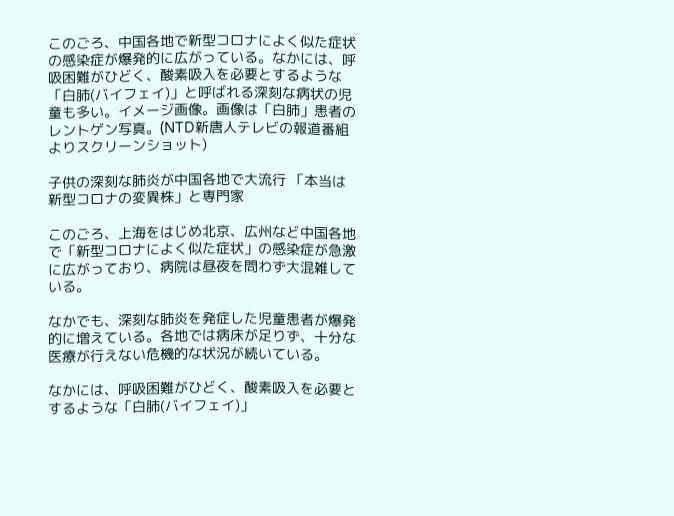このごろ、中国各地で新型コロナによく似た症状の感染症が爆発的に広がっている。なかには、呼吸困難がひどく、酸素吸入を必要とするような「白肺(バイフェイ)」と呼ばれる深刻な病状の児童も多い。イメージ画像。画像は「白肺」患者のレントゲン写真。(NTD新唐人テレビの報道番組よりスクリーンショット)

子供の深刻な肺炎が中国各地で大流行 「本当は新型コロナの変異株」と専門家

このごろ、上海をはじめ北京、広州など中国各地で「新型コロナによく似た症状」の感染症が急激に広がっており、病院は昼夜を問わず大混雑している。

なかでも、深刻な肺炎を発症した児童患者が爆発的に増えている。各地では病床が足りず、十分な医療が行えない危機的な状況が続いている。

なかには、呼吸困難がひどく、酸素吸入を必要とするような「白肺(バイフェイ)」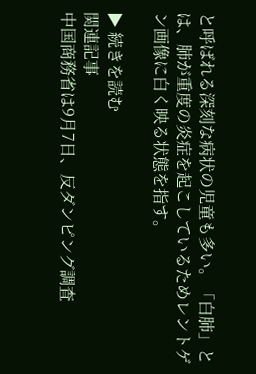と呼ばれる深刻な病状の児童も多い。「白肺」とは、肺が重度の炎症を起こしているためレントゲン画像に白く映る状態を指す。

▶ 続きを読む
関連記事
中国商務省は9月7日、反ダンピング調査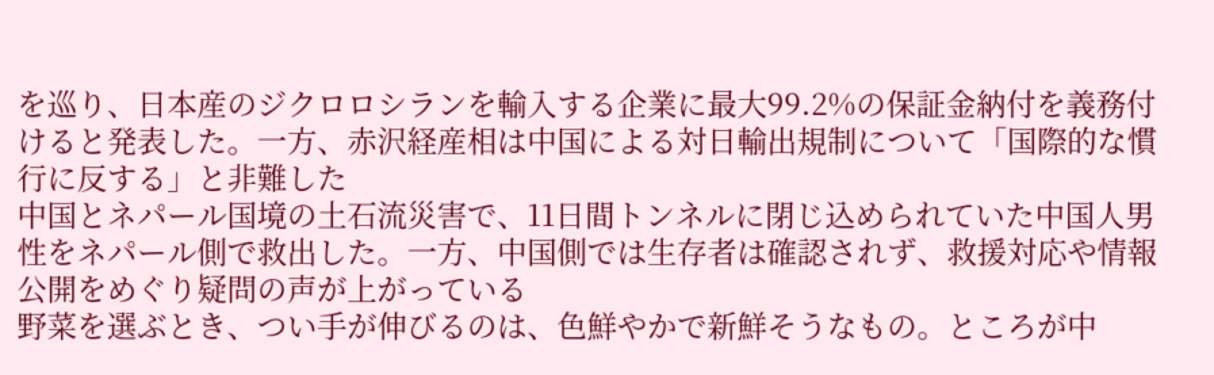を巡り、日本産のジクロロシランを輸入する企業に最大99.2%の保証金納付を義務付けると発表した。一方、赤沢経産相は中国による対日輸出規制について「国際的な慣行に反する」と非難した
中国とネパール国境の土石流災害で、11日間トンネルに閉じ込められていた中国人男性をネパール側で救出した。一方、中国側では生存者は確認されず、救援対応や情報公開をめぐり疑問の声が上がっている
野菜を選ぶとき、つい手が伸びるのは、色鮮やかで新鮮そうなもの。ところが中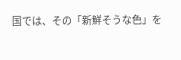国では、その「新鮮そうな色」を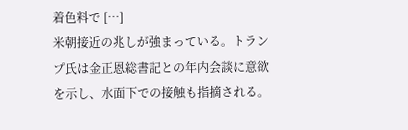着色料で […]
米朝接近の兆しが強まっている。トランプ氏は金正恩総書記との年内会談に意欲を示し、水面下での接触も指摘される。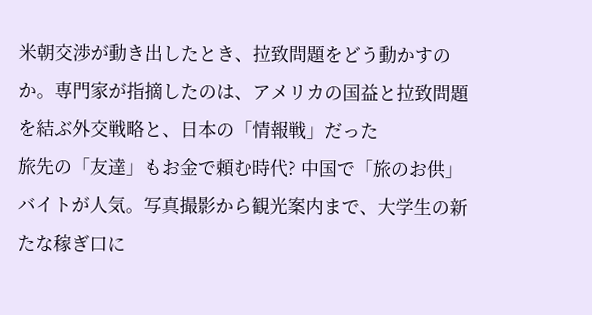米朝交渉が動き出したとき、拉致問題をどう動かすのか。専門家が指摘したのは、アメリカの国益と拉致問題を結ぶ外交戦略と、日本の「情報戦」だった
旅先の「友達」もお金で頼む時代? 中国で「旅のお供」バイトが人気。写真撮影から観光案内まで、大学生の新たな稼ぎ口に